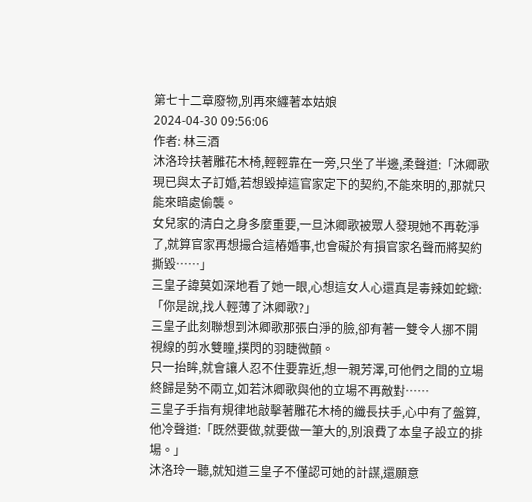第七十二章廢物,別再來纏著本姑娘
2024-04-30 09:56:06
作者: 林三酒
沐洛玲扶著雕花木椅,輕輕靠在一旁,只坐了半邊,柔聲道:「沐卿歌現已與太子訂婚,若想毀掉這官家定下的契約,不能來明的,那就只能來暗處偷襲。
女兒家的清白之身多麼重要,一旦沐卿歌被眾人發現她不再乾淨了,就算官家再想撮合這樁婚事,也會礙於有損官家名聲而將契約撕毀……」
三皇子諱莫如深地看了她一眼,心想這女人心還真是毒辣如蛇蠍:「你是說,找人輕薄了沐卿歌?」
三皇子此刻聯想到沐卿歌那張白淨的臉,卻有著一雙令人挪不開視線的剪水雙瞳,撲閃的羽睫微顫。
只一抬眸,就會讓人忍不住要靠近,想一親芳澤,可他們之間的立場終歸是勢不兩立,如若沐卿歌與他的立場不再敵對……
三皇子手指有規律地敲擊著雕花木椅的纖長扶手,心中有了盤算,他冷聲道:「既然要做,就要做一筆大的,別浪費了本皇子設立的排場。」
沐洛玲一聽,就知道三皇子不僅認可她的計謀,還願意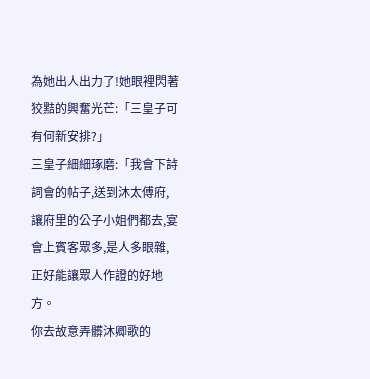為她出人出力了!她眼裡閃著狡黠的興奮光芒:「三皇子可有何新安排?」
三皇子細細琢磨:「我會下詩詞會的帖子,送到沐太傅府,讓府里的公子小姐們都去,宴會上賓客眾多,是人多眼雜,正好能讓眾人作證的好地方。
你去故意弄髒沐卿歌的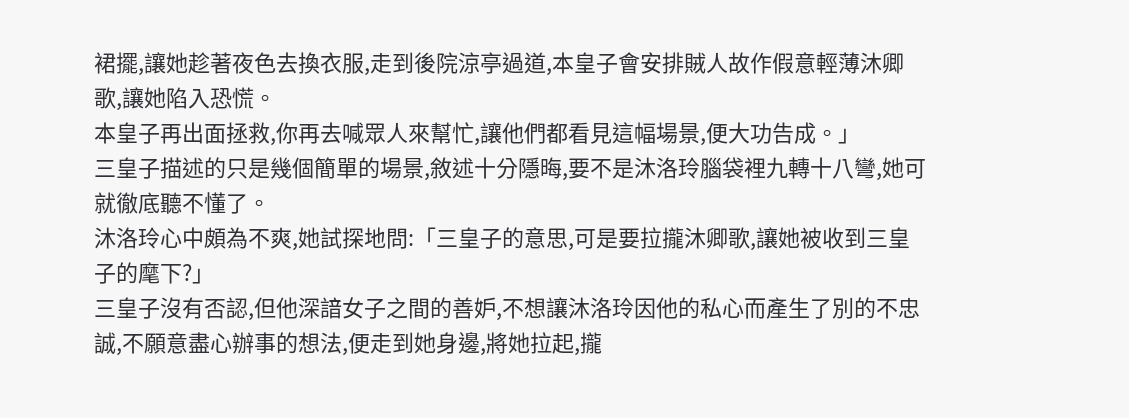裙擺,讓她趁著夜色去換衣服,走到後院涼亭過道,本皇子會安排賊人故作假意輕薄沐卿歌,讓她陷入恐慌。
本皇子再出面拯救,你再去喊眾人來幫忙,讓他們都看見這幅場景,便大功告成。」
三皇子描述的只是幾個簡單的場景,敘述十分隱晦,要不是沐洛玲腦袋裡九轉十八彎,她可就徹底聽不懂了。
沐洛玲心中頗為不爽,她試探地問:「三皇子的意思,可是要拉攏沐卿歌,讓她被收到三皇子的麾下?」
三皇子沒有否認,但他深諳女子之間的善妒,不想讓沐洛玲因他的私心而產生了別的不忠誠,不願意盡心辦事的想法,便走到她身邊,將她拉起,攏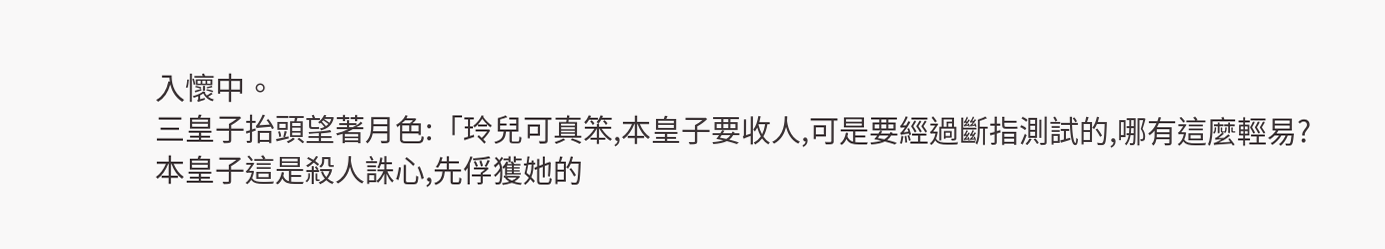入懷中。
三皇子抬頭望著月色:「玲兒可真笨,本皇子要收人,可是要經過斷指測試的,哪有這麼輕易?
本皇子這是殺人誅心,先俘獲她的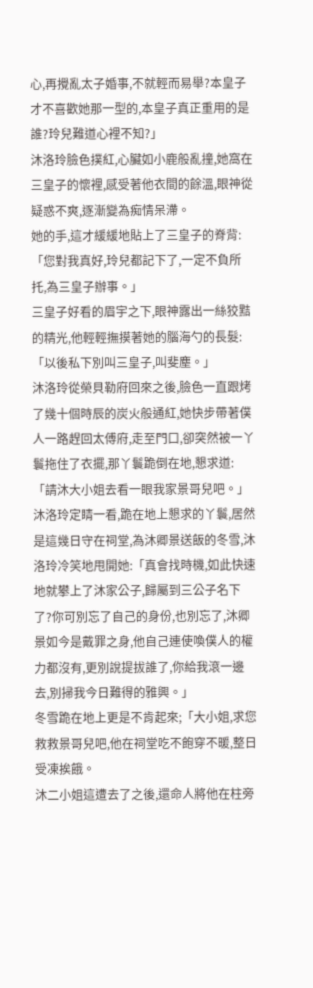心,再攪亂太子婚事,不就輕而易舉?本皇子才不喜歡她那一型的,本皇子真正重用的是誰?玲兒難道心裡不知?」
沐洛玲臉色撲紅,心臟如小鹿般亂撞,她窩在三皇子的懷裡,感受著他衣間的餘溫,眼神從疑惑不爽,逐漸變為痴情呆滯。
她的手,這才緩緩地貼上了三皇子的脊背:「您對我真好,玲兒都記下了,一定不負所托,為三皇子辦事。」
三皇子好看的眉宇之下,眼神露出一絲狡黠的精光,他輕輕撫摸著她的腦海勺的長髮:「以後私下別叫三皇子,叫斐塵。」
沐洛玲從榮貝勒府回來之後,臉色一直跟烤了幾十個時辰的炭火般通紅,她快步帶著僕人一路趕回太傅府,走至門口,卻突然被一丫鬟拖住了衣擺,那丫鬟跪倒在地,懇求道:「請沐大小姐去看一眼我家景哥兒吧。」
沐洛玲定睛一看,跪在地上懇求的丫鬟,居然是這幾日守在祠堂,為沐卿景送飯的冬雪,沐洛玲冷笑地甩開她:「真會找時機,如此快速地就攀上了沐家公子,歸屬到三公子名下了?你可別忘了自己的身份,也別忘了,沐卿景如今是戴罪之身,他自己連使喚僕人的權力都沒有,更別說提拔誰了,你給我滾一邊去,別掃我今日難得的雅興。」
冬雪跪在地上更是不肯起來;「大小姐,求您救救景哥兒吧,他在祠堂吃不飽穿不暖,整日受凍挨餓。
沐二小姐這遭去了之後,還命人將他在柱旁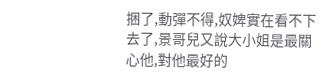捆了,動彈不得,奴婢實在看不下去了,景哥兒又說大小姐是最關心他,對他最好的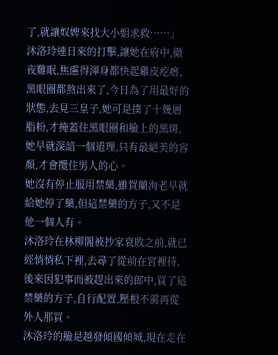了,就讓奴婢來找大小姐求救……」
沐洛玲連日來的打擊,讓她在府中,徹夜難眠,焦慮得渾身都快起雞皮疙瘩,黑眼圈都熬出來了,今日為了用最好的狀態,去見三皇子,她可是撲了十幾層脂粉,才掩蓋住黑眼圈和臉上的黑斑,她早就深諳一個道理,只有最絕美的容顏,才會攬住男人的心。
她沒有停止服用禁藥,雖賀蘭洵老早就給她停了藥,但這禁藥的方子,又不是他一個人有。
沐洛玲在林柳閣被抄家衰敗之前,就已經悄悄私下裡,去尋了從前在宮裡待,後來因犯事而被趕出來的郎中,買了這禁藥的方子,自行配置,壓根不需再從外人那買。
沐洛玲的臉是越發傾國傾城,現在走在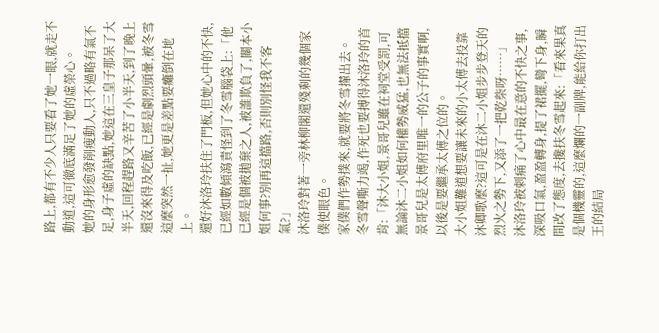路上,都有不少人只要看了她一眼,就走不動道,這可徹底滿足了她的虛榮心。
她的身形愈發削瘦動人,只不過略有氣不足,身子虛的缺點,她這在三皇子那呆了大半天,回程趕路又辛苦了小半天,到了晚上還沒來得及吃飯,已經是劇烈頭暈,被冬雪這麼突然一扯,她更是差點要癱倒在地上。
還好沐洛玲扶住了門板,但她心中的不快,已經如數傾瀉責怪到了冬雪腦袋上:「他已經是個被拋棄之人,被誰欺負了,關本小姐何事?別再這擋路,否則別怪我不客氣?」
沐洛玲對著一旁林柳閣還殘剩的幾個家僕使眼色。
家僕們作勢撲來,就要將冬雪攆出去。
冬雪聲嘶力竭,作死也要搏得沐洛玲的首肯:「沐大小姐,景哥兒雖在祠堂受罰,可無論沐二小姐如何權勢威猛,也無法抵擋景哥兒是太傅府里唯一的公子的事實啊,以後是要繼承太傅之位的。
大小姐難道想要讓未來的小太傅去投靠沐卿歌麼?這可是在沐二小姐步步登天的烈火之勢下,又添了一把乾柴呀……」
沐洛玲被刺痛了心中最在意的不快之事,深吸口氣,盈盈轉身,提了裙擺,彎下身,瞬間改了態度,去攙扶冬雪起來:「看來果真是個機靈的,這麼爛的一副牌,能給你打出王的結局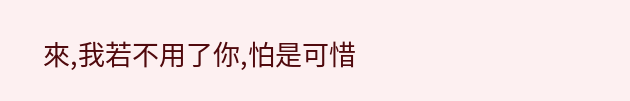來,我若不用了你,怕是可惜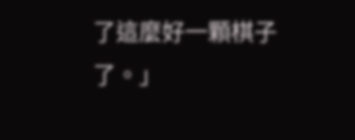了這麼好一顆棋子了。」